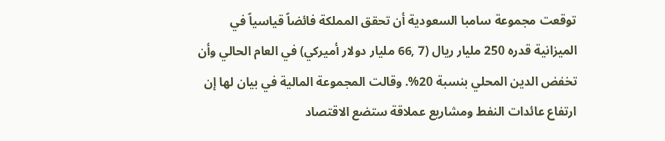توقعت مجموعة سامبا السعودية أن تحقق المملكة فائضاً قياسياً في الميزانية قدره 250 مليار ريال (7 ,66 مليار دولار أميركي) في العام الحالي وأن تخفض الدين المحلي بنسبة 20%. وقالت المجموعة المالية في بيان لها إن ارتفاع عائدات النفط ومشاريع عملاقة ستضع الاقتصاد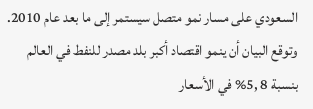السعودي على مسار نمو متصل سيستمر إلى ما بعد عام 2010.
وتوقع البيان أن ينمو اقتصاد أكبر بلد مصدر للنفط في العالم بنسبة 8 ,5% في الأسعار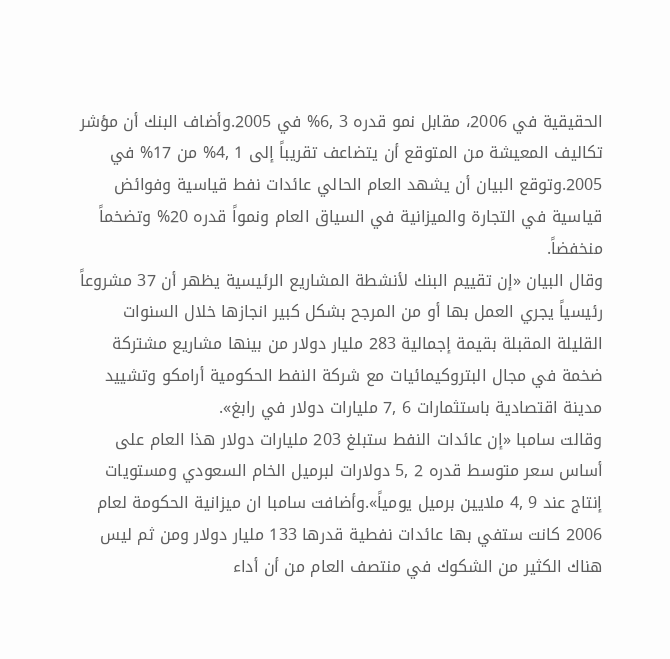الحقيقية في 2006، مقابل نمو قدره 3 ,6% في 2005.وأضاف البنك أن مؤشر تكاليف المعيشة من المتوقع أن يتضاعف تقريباً إلى 1 ,4% من 17% في 2005.وتوقع البيان أن يشهد العام الحالي عائدات نفط قياسية وفوائض قياسية في التجارة والميزانية في السياق العام ونمواً قدره 20% وتضخماً منخفضاً.
وقال البيان «إن تقييم البنك لأنشطة المشاريع الرئيسية يظهر أن 37 مشروعاً رئيسياً يجري العمل بها أو من المرجح بشكل كبير انجازها خلال السنوات القليلة المقبلة بقيمة إجمالية 283 مليار دولار من بينها مشاريع مشتركة ضخمة في مجال البتروكيمائيات مع شركة النفط الحكومية أرامكو وتشييد مدينة اقتصادية باستثمارات 6 ,7 مليارات دولار في رابغ».
وقالت سامبا «إن عائدات النفط ستبلغ 203 مليارات دولار هذا العام على أساس سعر متوسط قدره 2 ,5 دولارات لبرميل الخام السعودي ومستويات إنتاج عند 9 ,4 ملايين برميل يومياً».وأضافت سامبا ان ميزانية الحكومة لعام 2006 كانت ستفي بها عائدات نفطية قدرها 133 مليار دولار ومن ثم ليس هناك الكثير من الشكوك في منتصف العام من أن أداء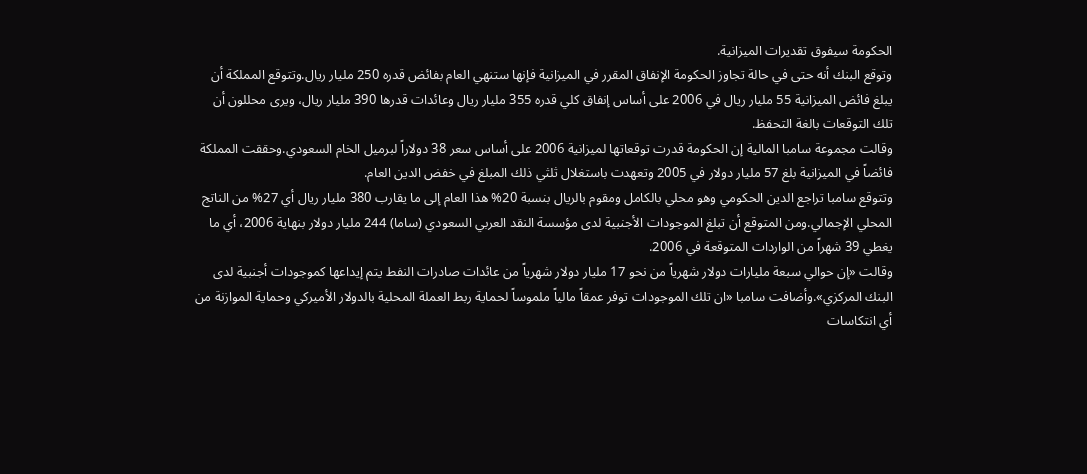الحكومة سيفوق تقديرات الميزانية.
وتوقع البنك أنه حتى في حالة تجاوز الحكومة الإنفاق المقرر في الميزانية فإنها ستنهي العام بفائض قدره 250 مليار ريال.وتتوقع المملكة أن يبلغ فائض الميزانية 55 مليار ريال في 2006 على أساس إنفاق كلي قدره 355 مليار ريال وعائدات قدرها 390 مليار ريال، ويرى محللون أن تلك التوقعات بالغة التحفظ.
وقالت مجموعة سامبا المالية إن الحكومة قدرت توقعاتها لميزانية 2006 على أساس سعر 38 دولاراً لبرميل الخام السعودي.وحققت المملكة فائضاً في الميزانية بلغ 57 مليار دولار في 2005 وتعهدت باستغلال ثلثي ذلك المبلغ في خفض الدين العام.
وتتوقع سامبا تراجع الدين الحكومي وهو محلي بالكامل ومقوم بالريال بنسبة 20% هذا العام إلى ما يقارب 380 مليار ريال أي 27% من الناتج المحلي الإجمالي.ومن المتوقع أن تبلغ الموجودات الأجنبية لدى مؤسسة النقد العربي السعودي (ساما) 244 مليار دولار بنهاية 2006، أي ما يغطي 39 شهراً من الواردات المتوقعة في 2006.
وقالت «إن حوالي سبعة مليارات دولار شهرياً من نحو 17 مليار دولار شهرياً من عائدات صادرات النفط يتم إيداعها كموجودات أجنبية لدى البنك المركزي».وأضافت سامبا «ان تلك الموجودات توفر عمقاً مالياً ملموساً لحماية ربط العملة المحلية بالدولار الأميركي وحماية الموازنة من أي انتكاسات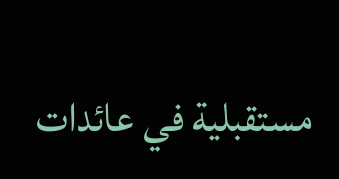مستقبلية في عائدات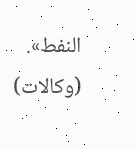النفط».
(وكالات)